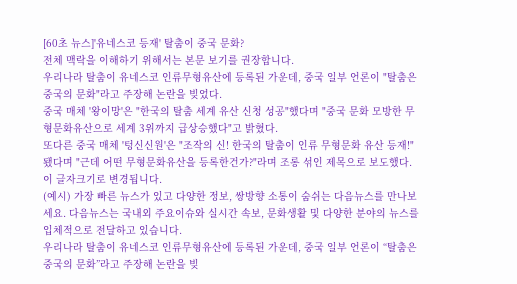[60초 뉴스]'유네스코 등재' 탈춤이 중국 문화?
전체 맥락을 이해하기 위해서는 본문 보기를 권장합니다.
우리나라 탈춤이 유네스코 인류무형유산에 등록된 가운데, 중국 일부 언론이 "탈춤은 중국의 문화"라고 주장해 논란을 빚었다.
중국 매체 '왕이망'은 "한국의 탈춤 세계 유산 신청 성공"했다며 "중국 문화 모방한 무형문화유산으로 세계 3위까지 급상승했다"고 밝혔다.
또다른 중국 매체 '텅신신원'은 "조작의 신! 한국의 탈춤이 인류 무형문화 유산 등재!"됐다며 "근데 어떤 무형문화유산을 등록한건가?"라며 조롱 섞인 제목으로 보도했다.
이 글자크기로 변경됩니다.
(예시) 가장 빠른 뉴스가 있고 다양한 정보, 쌍방향 소통이 숨쉬는 다음뉴스를 만나보세요. 다음뉴스는 국내외 주요이슈와 실시간 속보, 문화생활 및 다양한 분야의 뉴스를 입체적으로 전달하고 있습니다.
우리나라 탈춤이 유네스코 인류무형유산에 등록된 가운데, 중국 일부 언론이 “탈춤은 중국의 문화”라고 주장해 논란을 빚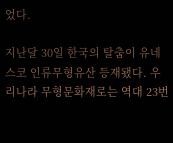었다.

지난달 30일 한국의 탈춤이 유네스코 인류무형유산 등재됐다. 우리나라 무형문화재로는 역대 23번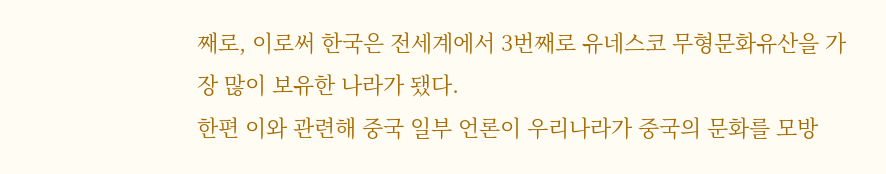째로, 이로써 한국은 전세계에서 3번째로 유네스코 무형문화유산을 가장 많이 보유한 나라가 됐다.
한편 이와 관련해 중국 일부 언론이 우리나라가 중국의 문화를 모방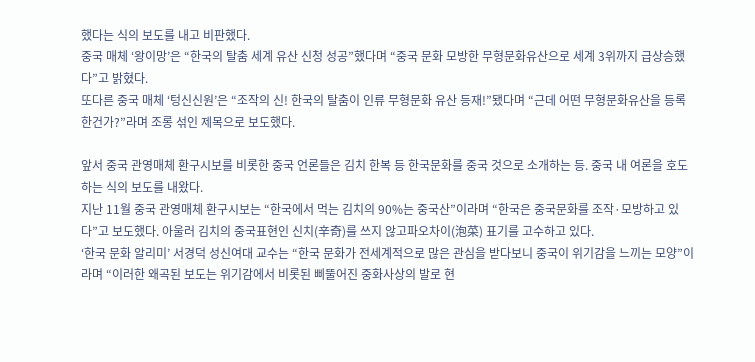했다는 식의 보도를 내고 비판했다.
중국 매체 ‘왕이망’은 “한국의 탈춤 세계 유산 신청 성공”했다며 “중국 문화 모방한 무형문화유산으로 세계 3위까지 급상승했다”고 밝혔다.
또다른 중국 매체 ‘텅신신원’은 “조작의 신! 한국의 탈춤이 인류 무형문화 유산 등재!”됐다며 “근데 어떤 무형문화유산을 등록한건가?”라며 조롱 섞인 제목으로 보도했다.

앞서 중국 관영매체 환구시보를 비롯한 중국 언론들은 김치 한복 등 한국문화를 중국 것으로 소개하는 등. 중국 내 여론을 호도하는 식의 보도를 내왔다.
지난 11월 중국 관영매체 환구시보는 “한국에서 먹는 김치의 90%는 중국산”이라며 “한국은 중국문화를 조작·모방하고 있다”고 보도했다. 아울러 김치의 중국표현인 신치(辛奇)를 쓰지 않고파오차이(泡菜) 표기를 고수하고 있다.
‘한국 문화 알리미’ 서경덕 성신여대 교수는 “한국 문화가 전세계적으로 많은 관심을 받다보니 중국이 위기감을 느끼는 모양”이라며 “이러한 왜곡된 보도는 위기감에서 비롯된 삐뚤어진 중화사상의 발로 현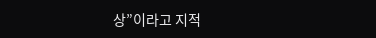상”이라고 지적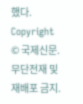했다.
Copyright © 국제신문. 무단전재 및 재배포 금지.